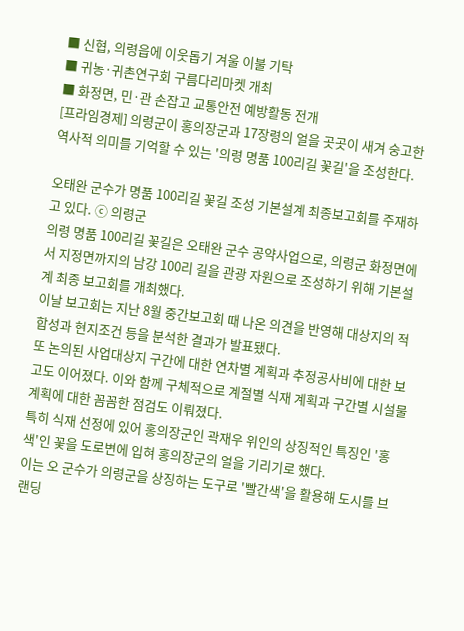■ 신협, 의령읍에 이웃돕기 겨울 이불 기탁
■ 귀농·귀촌연구회 구름다리마켓 개최
■ 화정면, 민·관 손잡고 교통안전 예방활동 전개
[프라임경제] 의령군이 홍의장군과 17장령의 얼을 곳곳이 새겨 숭고한 역사적 의미를 기억할 수 있는 '의령 명품 100리길 꽃길'을 조성한다.

오태완 군수가 명품 100리길 꽃길 조성 기본설계 최종보고회를 주재하고 있다. ⓒ 의령군
의령 명품 100리길 꽃길은 오태완 군수 공약사업으로, 의령군 화정면에서 지정면까지의 남강 100리 길을 관광 자원으로 조성하기 위해 기본설계 최종 보고회를 개최했다.
이날 보고회는 지난 8월 중간보고회 때 나온 의견을 반영해 대상지의 적합성과 현지조건 등을 분석한 결과가 발표됐다.
또 논의된 사업대상지 구간에 대한 연차별 계획과 추정공사비에 대한 보고도 이어졌다. 이와 함께 구체적으로 계절별 식재 계획과 구간별 시설물 계획에 대한 꼼꼼한 점검도 이뤄졌다.
특히 식재 선정에 있어 홍의장군인 곽재우 위인의 상징적인 특징인 '홍색'인 꽃을 도로변에 입혀 홍의장군의 얼을 기리기로 했다.
이는 오 군수가 의령군을 상징하는 도구로 '빨간색'을 활용해 도시를 브랜딩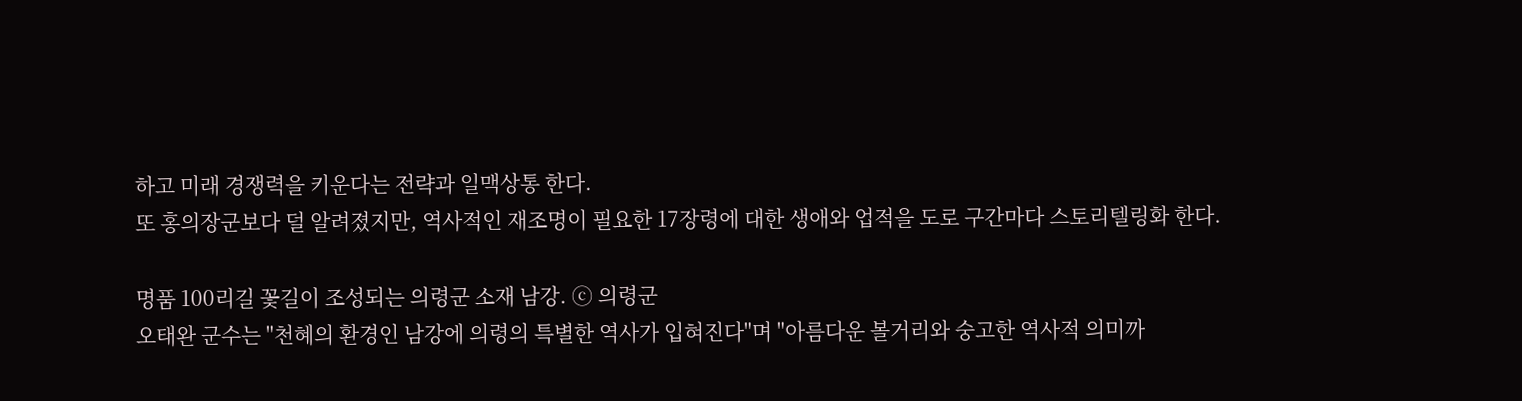하고 미래 경쟁력을 키운다는 전략과 일맥상통 한다.
또 홍의장군보다 덜 알려졌지만, 역사적인 재조명이 필요한 17장령에 대한 생애와 업적을 도로 구간마다 스토리텔링화 한다.

명품 100리길 꽃길이 조성되는 의령군 소재 남강. ⓒ 의령군
오태완 군수는 "천혜의 환경인 남강에 의령의 특별한 역사가 입혀진다"며 "아름다운 볼거리와 숭고한 역사적 의미까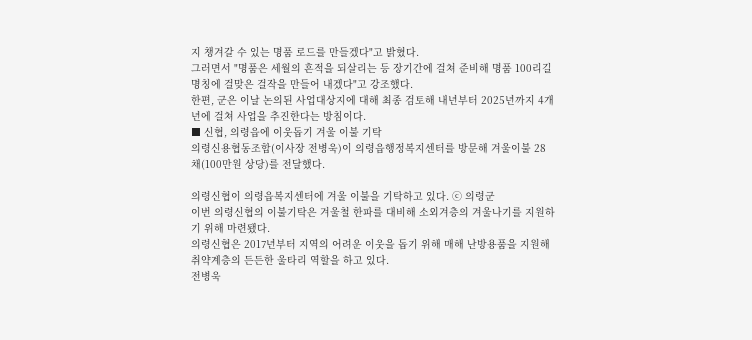지 챙겨갈 수 있는 명품 로드를 만들겠다"고 밝혔다.
그러면서 "명품은 세월의 흔적을 되살리는 등 장기간에 걸쳐 준비해 명품 100리길 명칭에 걸맞은 걸작을 만들어 내겠다"고 강조했다.
한편, 군은 이날 논의된 사업대상지에 대해 최종 검토해 내년부터 2025년까지 4개년에 걸쳐 사업을 추진한다는 방침이다.
■ 신협, 의령읍에 이웃돕기 겨울 이불 기탁
의령신용협동조합(이사장 전병욱)이 의령읍행정복지센터를 방문해 겨울이불 28채(100만원 상당)를 전달했다.

의령신협이 의령읍복지센터에 겨울 이불을 기탁하고 있다. ⓒ 의령군
이번 의령신협의 이불기탁은 겨울철 한파를 대비해 소외겨층의 겨울나기를 지원하기 위해 마련됐다.
의령신협은 2017년부터 지역의 어려운 이웃을 돕기 위해 매해 난방용품을 지원해 취약계층의 든든한 울타리 역할을 하고 있다.
전병욱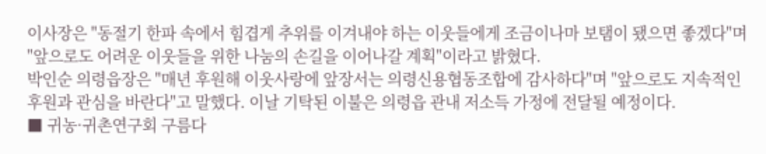이사장은 "동절기 한파 속에서 힘겹게 추위를 이겨내야 하는 이웃들에게 조금이나마 보탬이 됐으면 좋겠다"며 "앞으로도 어려운 이웃들을 위한 나눔의 손길을 이어나갈 계획"이라고 밝혔다.
박인순 의령읍장은 "매년 후원해 이웃사랑에 앞장서는 의령신용협동조합에 감사하다"며 "앞으로도 지속적인 후원과 관심을 바란다"고 말했다. 이날 기탁된 이불은 의령읍 관내 저소득 가정에 전달될 예정이다.
■ 귀농·귀촌연구회 구름다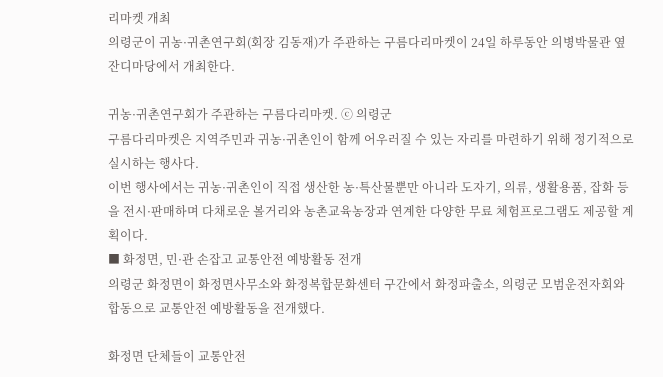리마켓 개최
의령군이 귀농·귀촌연구회(회장 김동재)가 주관하는 구름다리마켓이 24일 하루동안 의병박물관 옆 잔디마당에서 개최한다.

귀농·귀촌연구회가 주관하는 구름다리마켓. ⓒ 의령군
구름다리마켓은 지역주민과 귀농·귀촌인이 함께 어우러질 수 있는 자리를 마련하기 위해 정기적으로 실시하는 행사다.
이번 행사에서는 귀농·귀촌인이 직접 생산한 농·특산물뿐만 아니라 도자기, 의류, 생활용품, 잡화 등을 전시·판매하며 다채로운 볼거리와 농촌교육농장과 연계한 다양한 무료 체험프로그램도 제공할 계획이다.
■ 화정면, 민·관 손잡고 교통안전 예방활동 전개
의령군 화정면이 화정면사무소와 화정복합문화센터 구간에서 화정파출소, 의령군 모범운전자회와 합동으로 교통안전 예방활동을 전개했다.

화정면 단체들이 교통안전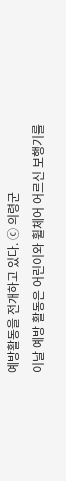예방활동을 전개하고 있다. ⓒ 의령군
이날 예방 활동은 어린이와 휠체어 어르신 보행기를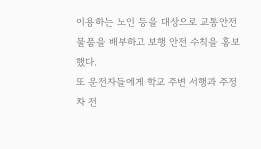이용하는 노인 등을 대상으로 교통안전 물품을 배부하고 보행 안전 수칙을 홍보했다.
또 운전자들에게 학교 주변 서행과 주정차 전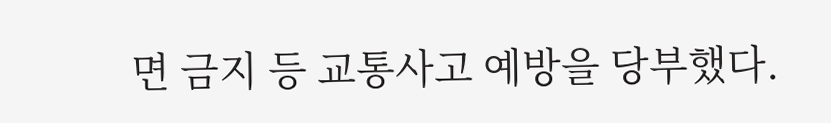면 금지 등 교통사고 예방을 당부했다.